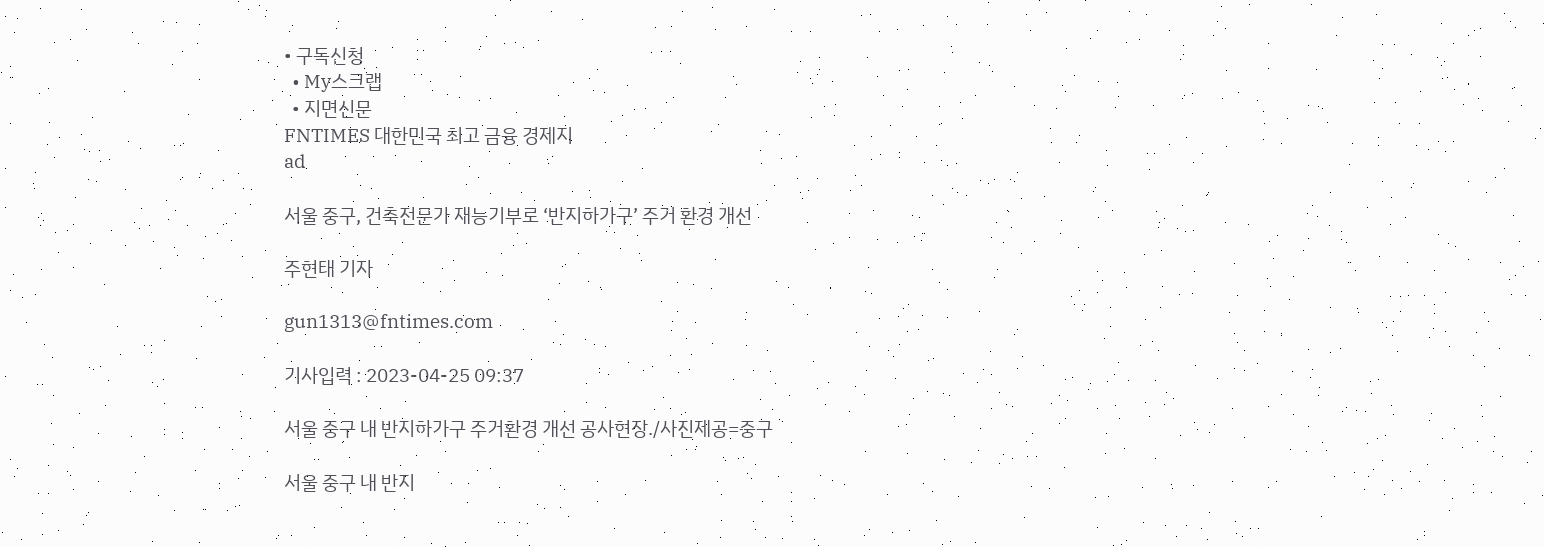• 구독신청
  • My스크랩
  • 지면신문
FNTIMES 대한민국 최고 금융 경제지
ad

서울 중구, 건축전문가 재능기부로 ‘반지하가구’ 주거 환경 개선

주현태 기자

gun1313@fntimes.com

기사입력 : 2023-04-25 09:37

서울 중구 내 반지하가구 주거환경 개선 공사현장./사진제공=중구

서울 중구 내 반지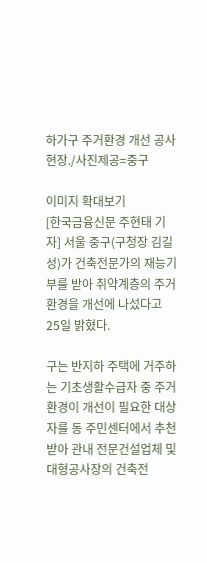하가구 주거환경 개선 공사현장./사진제공=중구

이미지 확대보기
[한국금융신문 주현태 기자] 서울 중구(구청장 김길성)가 건축전문가의 재능기부를 받아 취약계층의 주거 환경을 개선에 나섰다고 25일 밝혔다.

구는 반지하 주택에 거주하는 기초생활수급자 중 주거 환경이 개선이 필요한 대상자를 동 주민센터에서 추천받아 관내 전문건설업체 및 대형공사장의 건축전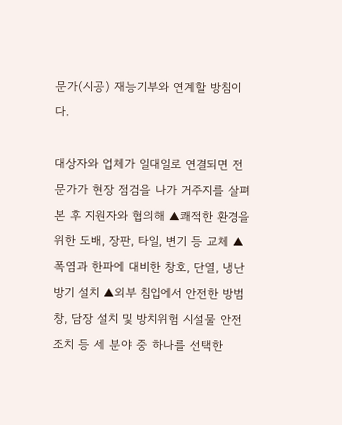문가(시공) 재능기부와 연계할 방침이다.

대상자와 업체가 일대일로 연결되면 전문가가 현장 점검을 나가 거주지를 살펴본 후 지원자와 협의해 ▲쾌적한 환경을 위한 도배, 장판, 타일, 변기 등 교체 ▲폭염과 한파에 대비한 창호, 단열, 냉난방기 설치 ▲외부 침입에서 안전한 방범창, 담장 설치 및 방치위험 시설물 안전 조치 등 세 분야 중 하나를 선택한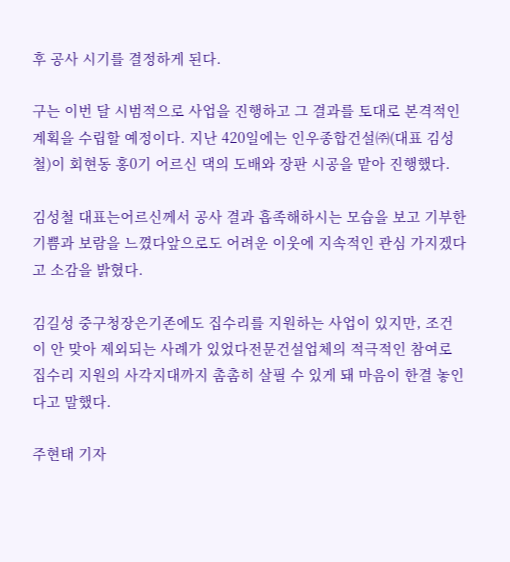후 공사 시기를 결정하게 된다.

구는 이번 달 시범적으로 사업을 진행하고 그 결과를 토대로 본격적인 계획을 수립할 예정이다. 지난 420일에는 인우종합건설㈜(대표 김성철)이 회현동 홍0기 어르신 댁의 도배와 장판 시공을 맡아 진행했다.

김성철 대표는어르신께서 공사 결과 흡족해하시는 모습을 보고 기부한 기쁨과 보람을 느꼈다앞으로도 어려운 이웃에 지속적인 관심 가지겠다고 소감을 밝혔다.

김길성 중구청장은기존에도 집수리를 지원하는 사업이 있지만, 조건이 안 맞아 제외되는 사례가 있었다전문건설업체의 적극적인 참여로 집수리 지원의 사각지대까지 촘촘히 살필 수 있게 돼 마음이 한결 놓인다고 말했다.

주현태 기자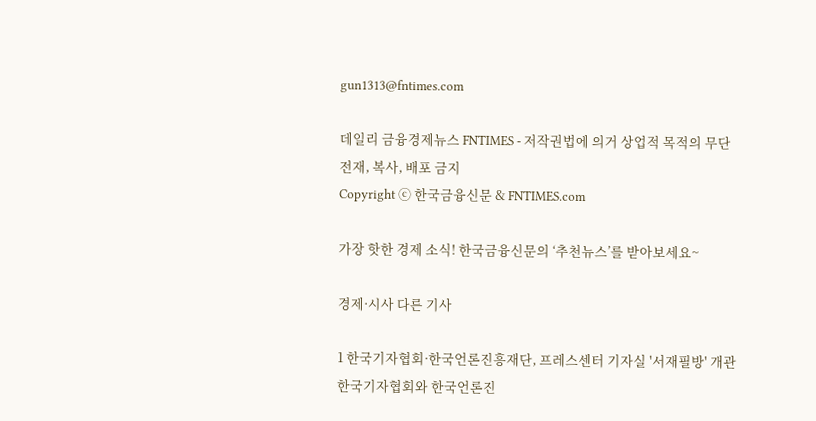gun1313@fntimes.com

데일리 금융경제뉴스 FNTIMES - 저작권법에 의거 상업적 목적의 무단 전재, 복사, 배포 금지
Copyright ⓒ 한국금융신문 & FNTIMES.com

가장 핫한 경제 소식! 한국금융신문의 ‘추천뉴스’를 받아보세요~

경제·시사 다른 기사

1 한국기자협회·한국언론진흥재단, 프레스센터 기자실 '서재필방' 개관 한국기자협회와 한국언론진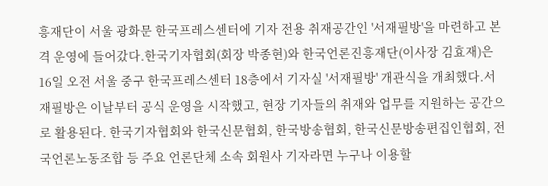흥재단이 서울 광화문 한국프레스센터에 기자 전용 취재공간인 '서재필방'을 마련하고 본격 운영에 들어갔다.한국기자협회(회장 박종현)와 한국언론진흥재단(이사장 김효재)은 16일 오전 서울 중구 한국프레스센터 18층에서 기자실 '서재필방' 개관식을 개최했다.서재필방은 이날부터 공식 운영을 시작했고, 현장 기자들의 취재와 업무를 지원하는 공간으로 활용된다. 한국기자협회와 한국신문협회, 한국방송협회, 한국신문방송편집인협회, 전국언론노동조합 등 주요 언론단체 소속 회원사 기자라면 누구나 이용할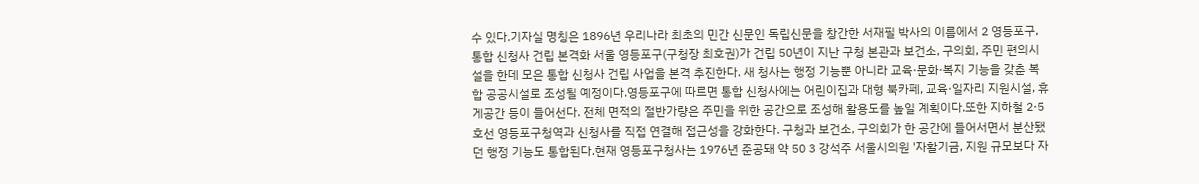수 있다.기자실 명칭은 1896년 우리나라 최초의 민간 신문인 독립신문을 창간한 서재필 박사의 이름에서 2 영등포구, 통합 신청사 건립 본격화 서울 영등포구(구청장 최호권)가 건립 50년이 지난 구청 본관과 보건소, 구의회, 주민 편의시설을 한데 모은 통합 신청사 건립 사업을 본격 추진한다. 새 청사는 행정 기능뿐 아니라 교육·문화·복지 기능을 갖춘 복합 공공시설로 조성될 예정이다.영등포구에 따르면 통합 신청사에는 어린이집과 대형 북카페, 교육·일자리 지원시설, 휴게공간 등이 들어선다. 전체 면적의 절반가량은 주민을 위한 공간으로 조성해 활용도를 높일 계획이다.또한 지하철 2·5호선 영등포구청역과 신청사를 직접 연결해 접근성을 강화한다. 구청과 보건소, 구의회가 한 공간에 들어서면서 분산됐던 행정 기능도 통합된다.현재 영등포구청사는 1976년 준공돼 약 50 3 강석주 서울시의원 '자활기금, 지원 규모보다 자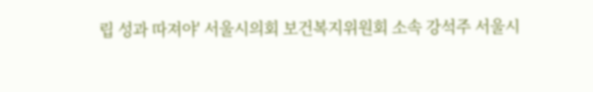립 성과 따져야' 서울시의회 보건복지위원회 소속 강석주 서울시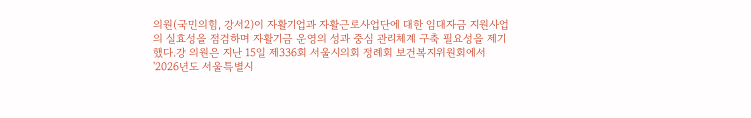의원(국민의힘, 강서2)이 자활기업과 자활근로사업단에 대한 임대자금 지원사업의 실효성을 점검하며 자활기금 운영의 성과 중심 관리체계 구축 필요성을 제기했다.강 의원은 지난 15일 제336회 서울시의회 정례회 보건복지위원회에서 '2026년도 서울특별시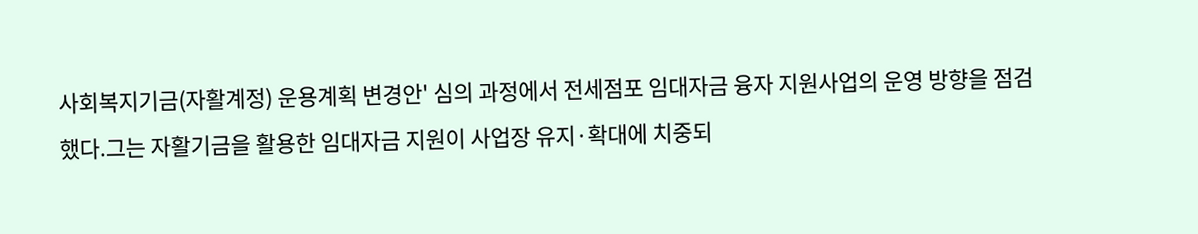사회복지기금(자활계정) 운용계획 변경안' 심의 과정에서 전세점포 임대자금 융자 지원사업의 운영 방향을 점검했다.그는 자활기금을 활용한 임대자금 지원이 사업장 유지·확대에 치중되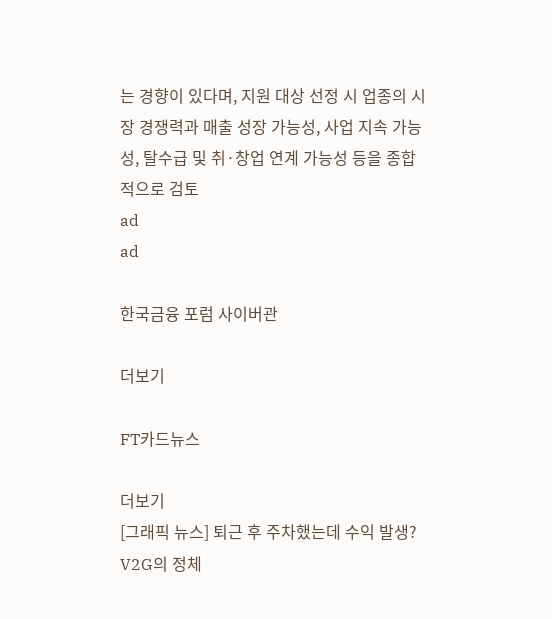는 경향이 있다며, 지원 대상 선정 시 업종의 시장 경쟁력과 매출 성장 가능성, 사업 지속 가능성, 탈수급 및 취·창업 연계 가능성 등을 종합적으로 검토
ad
ad

한국금융 포럼 사이버관

더보기

FT카드뉴스

더보기
[그래픽 뉴스] 퇴근 후 주차했는데 수익 발생? V2G의 정체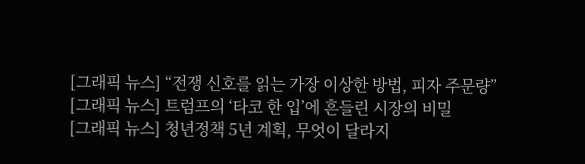[그래픽 뉴스] “전쟁 신호를 읽는 가장 이상한 방법, 피자 주문량”
[그래픽 뉴스] 트럼프의 ‘타코 한 입’에 흔들린 시장의 비밀
[그래픽 뉴스] 청년정책 5년 계획, 무엇이 달라지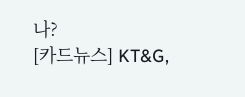나?
[카드뉴스] KT&G,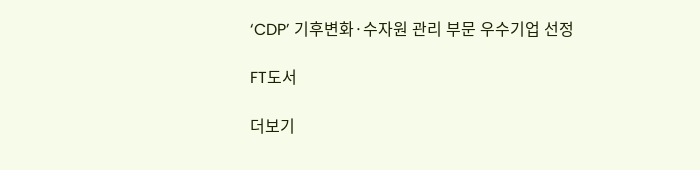‘CDP’ 기후변화·수자원 관리 부문 우수기업 선정

FT도서

더보기